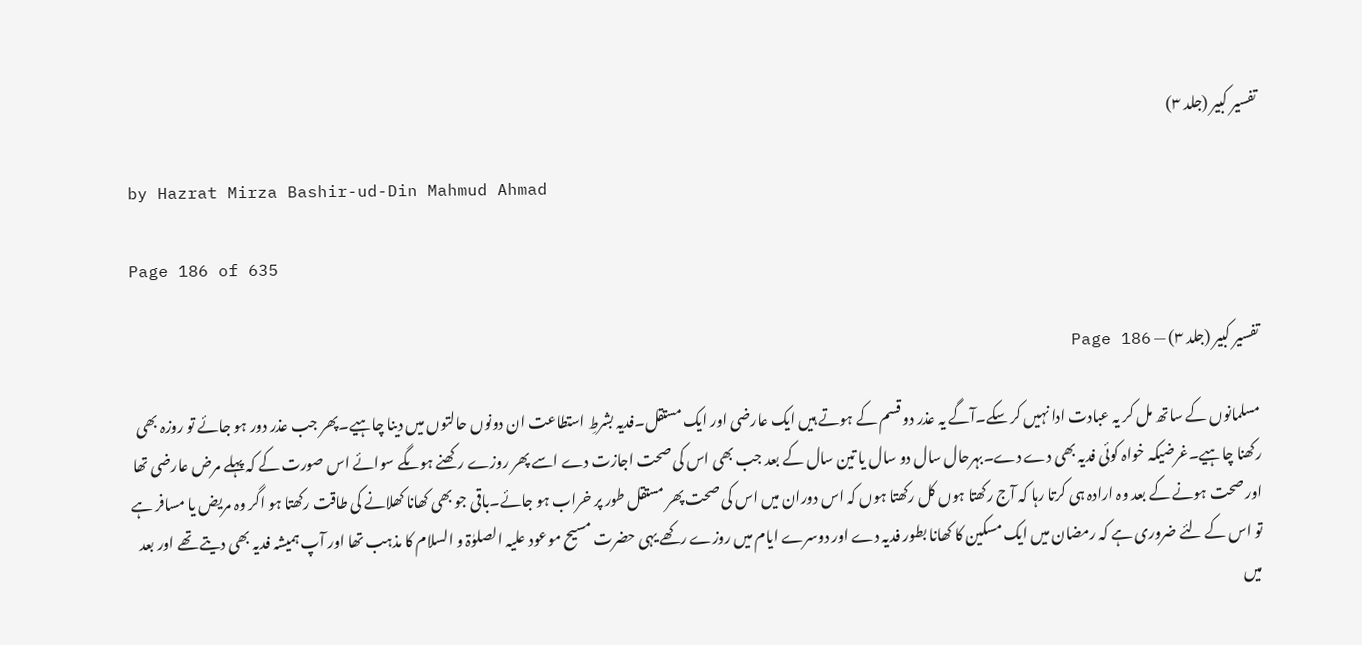تفسیر کبیر (جلد ۳)

by Hazrat Mirza Bashir-ud-Din Mahmud Ahmad

Page 186 of 635

تفسیر کبیر (جلد ۳) — Page 186

مسلمانوں کے ساتھ مل کر یہ عبادت ادا نہیں کر سکے۔آگے یہ عذر دو قسم کے ہوتے ہیں ایک عارضی اور ایک مستقل۔فدیہ بشرطِ استطاعت ان دونوں حالتوں میں دینا چاہیے۔پھر جب عذر دور ہو جائے تو روزہ بھی رکھنا چاہیے۔غرضیکہ خواہ کوئی فدیہ بھی دے دے۔بہرحال سال دو سال یا تین سال کے بعد جب بھی اس کی صحت اجازت دے اسے پھر روزے رکھنے ہوںگے سوائے اس صورت کے کہ پہلے مرض عارضی تھا اور صحت ہونے کے بعد وہ ارادہ ہی کرتا رہا کہ آج رکھتا ہوں کل رکھتا ہوں کہ اس دوران میں اس کی صحت پھر مستقل طور پر خراب ہو جائے۔باقی جو بھی کھانا کھلانے کی طاقت رکھتا ہو اگر وہ مریض یا مسافر ہے تو اس کے لئے ضروری ہے کہ رمضان میں ایک مسکین کا کھانا بطور فدیہ دے اور دوسرے ایام میں روزے رکھے یہی حضرت مسیح موعود علیہ الصلوٰۃ و السلام کا مذہب تھا اور آپ ہمیشہ فدیہ بھی دیتے تھے اور بعد میں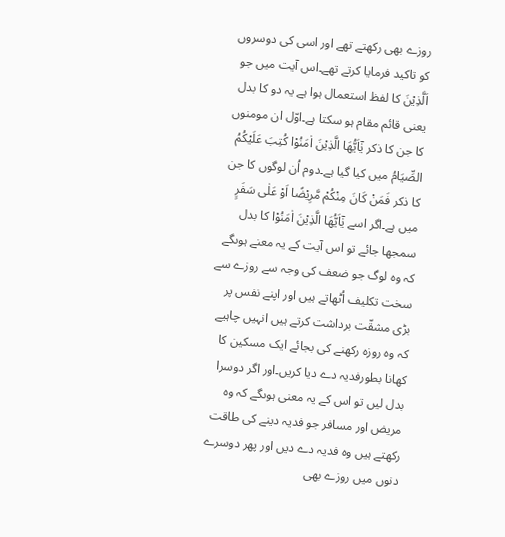روزے بھی رکھتے تھے اور اسی کی دوسروں کو تاکید فرمایا کرتے تھے۔اس آیت میں جو اَلَّذِیْنَ کا لفظ استعمال ہوا ہے یہ دو کا بدل یعنی قائم مقام ہو سکتا ہے۔اوّل ان مومنوں کا جن کا ذکر يٰۤاَيُّهَا الَّذِيْنَ اٰمَنُوْا كُتِبَ عَلَيْكُمُ الصِّيَامُ میں کیا گیا ہے۔دوم اُن لوگوں کا جن کا ذکر فَمَنْ كَانَ مِنْكُمْ مَّرِيْضًا اَوْ عَلٰى سَفَرٍ میں ہے۔اگر اسے يٰۤاَيُّهَا الَّذِيْنَ اٰمَنُوْا کا بدل سمجھا جائے تو اس آیت کے یہ معنے ہوںگے کہ وہ لوگ جو ضعف کی وجہ سے روزے سے سخت تکلیف اُٹھاتے ہیں اور اپنے نفس پر بڑی مشقّت برداشت کرتے ہیں انہیں چاہیے کہ وہ روزہ رکھنے کی بجائے ایک مسکین کا کھانا بطورفدیہ دے دیا کریں۔اور اگر دوسرا بدل لیں تو اس کے یہ معنی ہوںگے کہ وہ مریض اور مسافر جو فدیہ دینے کی طاقت رکھتے ہیں وہ فدیہ دے دیں اور پھر دوسرے دنوں میں روزے بھی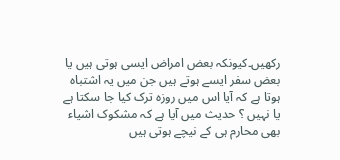رکھیں۔کیونکہ بعض امراض ایسی ہوتی ہیں یا بعض سفر ایسے ہوتے ہیں جن میں یہ اشتباہ ہوتا ہے کہ آیا اس میں روزہ ترک کیا جا سکتا ہے یا نہیں ؟ حدیث میں آیا ہے کہ مشکوک اشیاء بھی محارم ہی کے نیچے ہوتی ہیں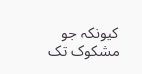کیونکہ جو مشکوک تک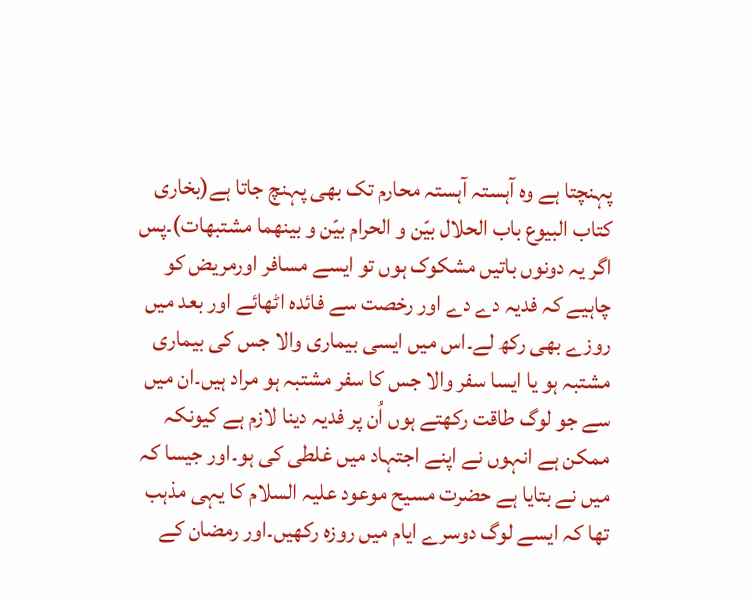پہنچتا ہے وہ آہستہ آہستہ محارم تک بھی پہنچ جاتا ہے(بخاری کتاب البیوع باب الحلال بیّن و الحرام بیّن و بینھما مشتبھات)۔پس اگر یہ دونوں باتیں مشکوک ہوں تو ایسے مسافر اورمریض کو چاہیے کہ فدیہ دے دے اور رخصت سے فائدہ اٹھائے اور بعد میں روزے بھی رکھ لے۔اس میں ایسی بیماری والا جس کی بیماری مشتبہ ہو یا ایسا سفر والا جس کا سفر مشتبہ ہو مراد ہیں۔ان میں سے جو لوگ طاقت رکھتے ہوں اُن پر فدیہ دینا لازم ہے کیونکہ ممکن ہے انہوں نے اپنے اجتہاد میں غلطی کی ہو۔اور جیسا کہ میں نے بتایا ہے حضرت مسیح موعود علیہ السلام کا یہی مذہب تھا کہ ایسے لوگ دوسرے ایام میں روزہ رکھیں۔اور رمضان کے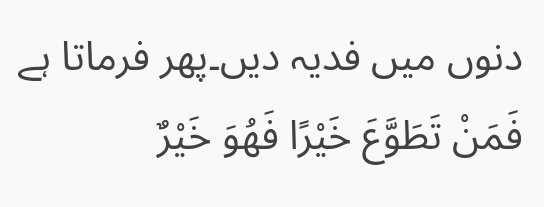دنوں میں فدیہ دیں۔پھر فرماتا ہے فَمَنْ تَطَوَّعَ خَيْرًا فَهُوَ خَيْرٌ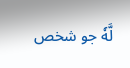لَّهٗ جو شخص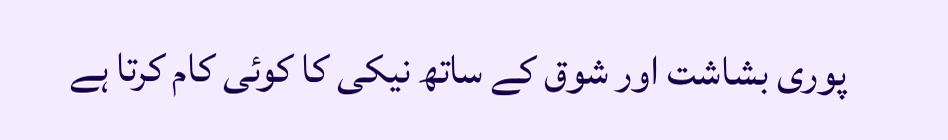پوری بشاشت اور شوق کے ساتھ نیکی کا کوئی کام کرتا ہے